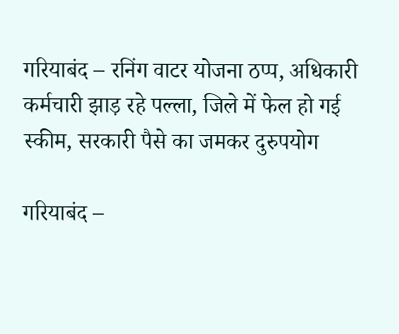गरियाबंद – रनिंग वाटर योजना ठप्प, अधिकारी कर्मचारी झाड़ रहे पल्ला, जिले में फेल हो गई स्कीम, सरकारी पैसे का जमकर दुरुपयोग

गरियाबंद –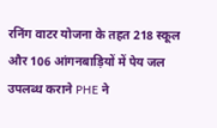रनिंग वाटर योजना के तहत 218 स्कूल और 106 आंगनबाड़ियों में पेय जल उपलब्ध कराने PHE ने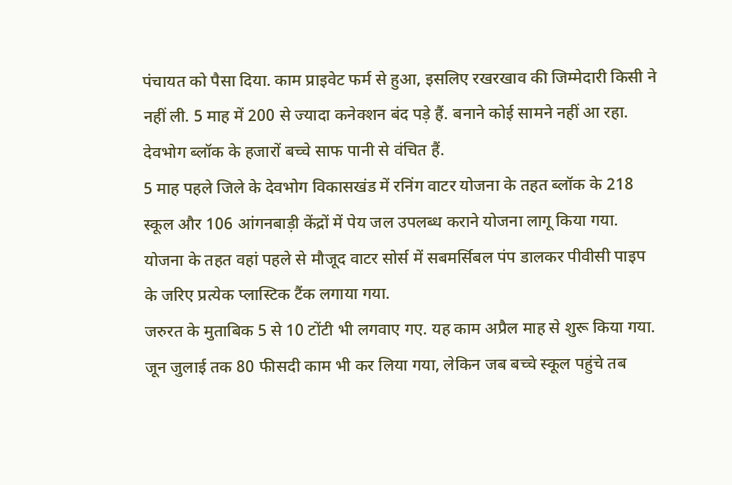पंचायत को पैसा दिया. काम प्राइवेट फर्म से हुआ, इसलिए रखरखाव की जिम्मेदारी किसी ने नहीं ली. 5 माह में 200 से ज्यादा कनेक्शन बंद पड़े हैं. बनाने कोई सामने नहीं आ रहा. देवभोग ब्लॉक के हजारों बच्चे साफ पानी से वंचित हैं.
5 माह पहले जिले के देवभोग विकासखंड में रनिंग वाटर योजना के तहत ब्लॉक के 218 स्कूल और 106 आंगनबाड़ी केंद्रों में पेय जल उपलब्ध कराने योजना लागू किया गया. योजना के तहत वहां पहले से मौजूद वाटर सोर्स में सबमर्सिबल पंप डालकर पीवीसी पाइप के जरिए प्रत्येक प्लास्टिक टैंक लगाया गया.
जरुरत के मुताबिक 5 से 10 टोंटी भी लगवाए गए. यह काम अप्रैल माह से शुरू किया गया. जून जुलाई तक 80 फीसदी काम भी कर लिया गया, लेकिन जब बच्चे स्कूल पहुंचे तब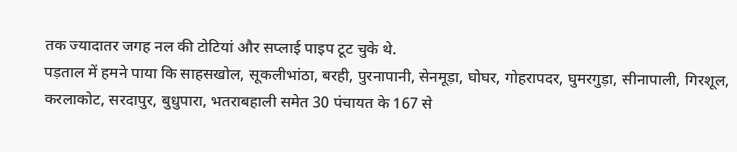तक ज्यादातर जगह नल की टोटियां और सप्लाई पाइप टूट चुके थे.
पड़ताल में हमने पाया कि साहसखोल, सूकलीभांठा, बरही, पुरनापानी, सेनमूड़ा, घोघर, गोहरापदर, घुमरगुड़ा, सीनापाली, गिरशूल, करलाकोट, सरदापुर, बुधुपारा, भतराबहाली समेत 30 पंचायत के 167 से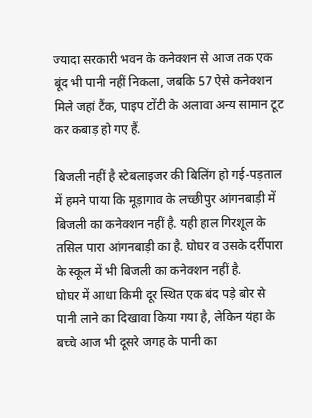ज्यादा सरकारी भवन के कनेक्शन से आज तक एक बूंद भी पानी नहीं निकला, जबकि 57 ऐसे कनेक्शन मिले जहां टैंक, पाइप टोंटी के अलावा अन्य सामान टूट कर कबाड़ हो गए हैं.

बिजली नहीं है स्टेबलाइजर की बिलिंग हो गई-पड़ताल में हमने पाया कि मूड़ागाव के लच्छीपुर आंगनबाड़ी में बिजली का कनेक्शन नहीं है. यही हाल गिरशूल के तसिल पारा आंगनबाड़ी का है. घोघर व उसके दर्रीपारा के स्कूल में भी बिजली का कनेक्शन नहीं है.
घोघर में आधा किमी दूर स्थित एक बंद पड़े बोर से पानी लाने का दिखावा किया गया है, लेकिन यंहा के बच्चे आज भी दूसरे जगह के पानी का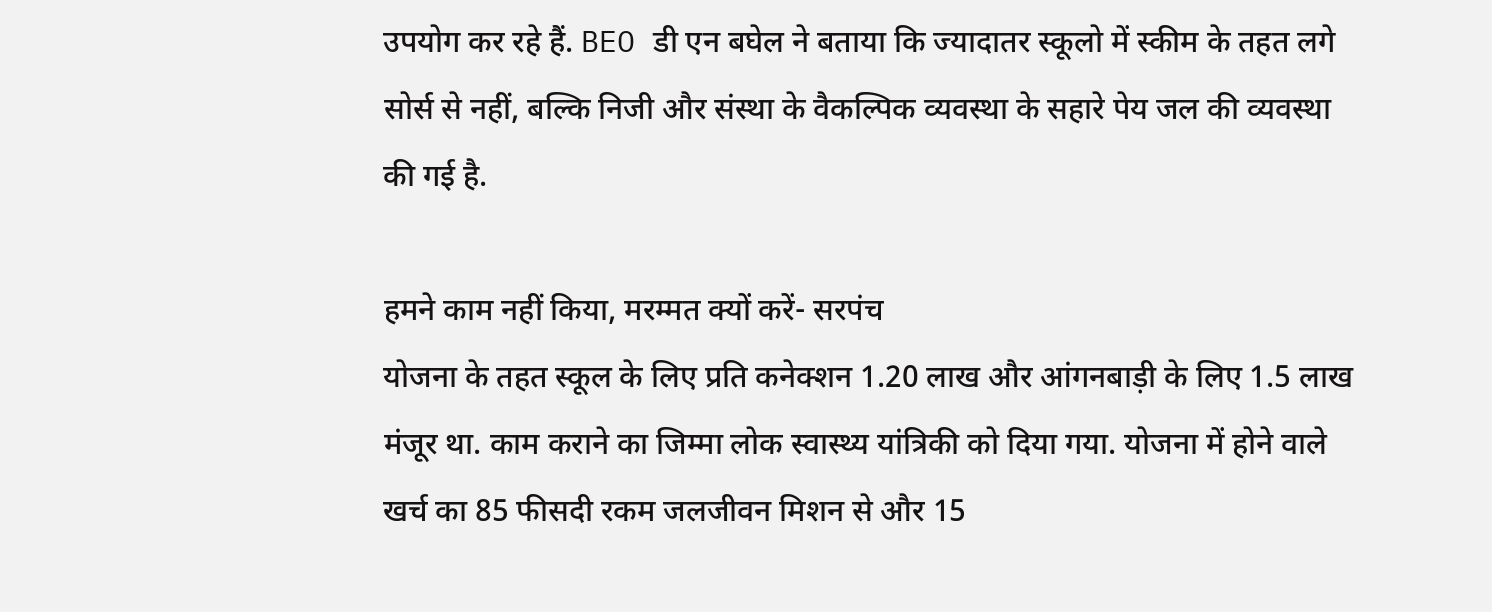उपयोग कर रहे हैं. BEO डी एन बघेल ने बताया कि ज्यादातर स्कूलो में स्कीम के तहत लगे सोर्स से नहीं, बल्कि निजी और संस्था के वैकल्पिक व्यवस्था के सहारे पेय जल की व्यवस्था की गई है.

हमने काम नहीं किया, मरम्मत क्यों करें- सरपंच
योजना के तहत स्कूल के लिए प्रति कनेक्शन 1.20 लाख और आंगनबाड़ी के लिए 1.5 लाख मंजूर था. काम कराने का जिम्मा लोक स्वास्थ्य यांत्रिकी को दिया गया. योजना में होने वाले खर्च का 85 फीसदी रकम जलजीवन मिशन से और 15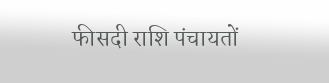फीसदी राशि पंचायतों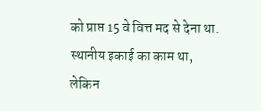को प्राप्त 15 वे वित्त मद से देना था.
स्थानीय इकाई का काम था, लेकिन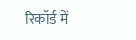रिकॉर्ड में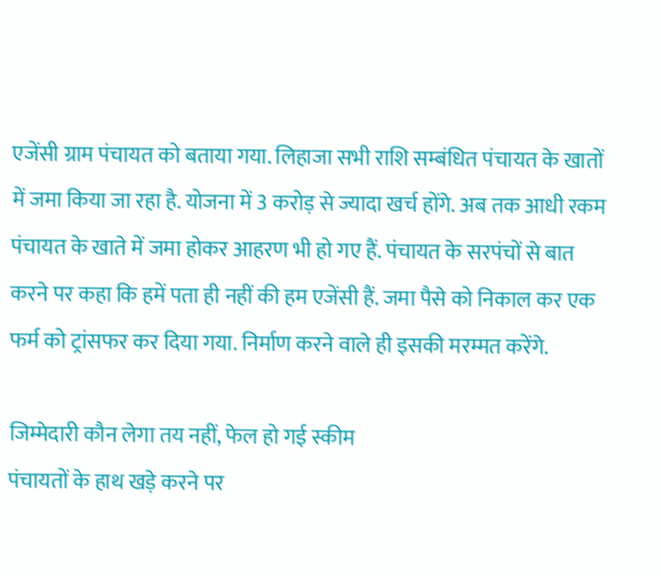एजेंसी ग्राम पंचायत को बताया गया. लिहाजा सभी राशि सम्बंधित पंचायत के खातों में जमा किया जा रहा है. योजना में 3 करोड़ से ज्यादा खर्च होंगे. अब तक आधी रकम पंचायत के खाते में जमा होकर आहरण भी हो गए हैं. पंचायत के सरपंचों से बात करने पर कहा कि हमें पता ही नहीं की हम एजेंसी हैं. जमा पैसे को निकाल कर एक फर्म को ट्रांसफर कर दिया गया. निर्माण करने वाले ही इसकी मरम्मत करेंगे.

जिम्मेदारी कौन लेगा तय नहीं, फेल हो गई स्कीम
पंचायतों के हाथ खड़े करने पर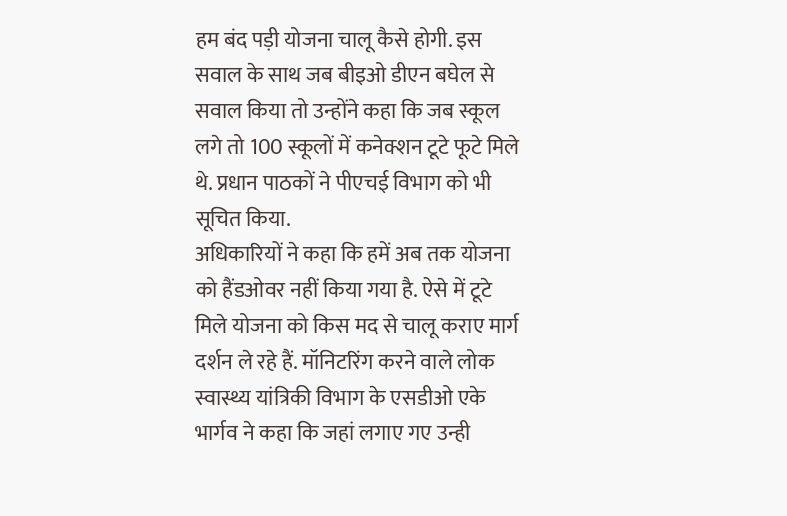हम बंद पड़ी योजना चालू कैसे होगी. इस सवाल के साथ जब बीइओ डीएन बघेल से सवाल किया तो उन्होंने कहा कि जब स्कूल लगे तो 100 स्कूलों में कनेक्शन टूटे फूटे मिले थे. प्रधान पाठकों ने पीएचई विभाग को भी सूचित किया.
अधिकारियों ने कहा कि हमें अब तक योजना को हैंडओवर नहीं किया गया है. ऐसे में टूटे मिले योजना को किस मद से चालू कराए मार्ग दर्शन ले रहे हैं. मॉनिटरिंग करने वाले लोक स्वास्थ्य यांत्रिकी विभाग के एसडीओ एके भार्गव ने कहा कि जहां लगाए गए उन्ही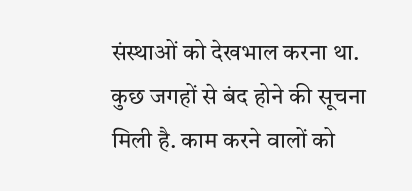संस्थाओं को देखभाल करना था. कुछ जगहों से बंद होने की सूचना मिली है. काम करने वालों को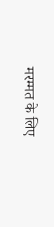मरम्मत के लिए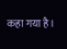कहा गया है।